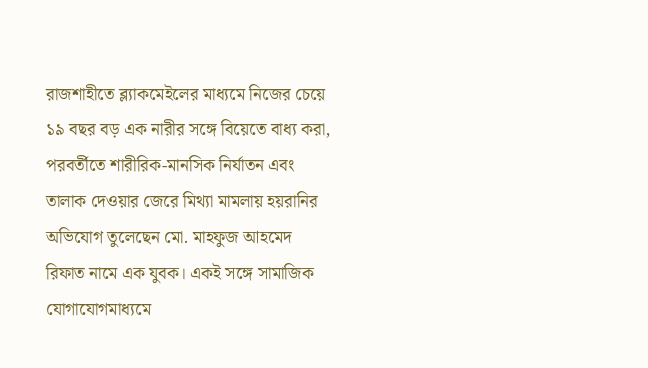রাজশাহীতে ব্ল্যাকমেইলের মাধ্যমে নিজের চেয়ে ১৯ বছর বড় এক নারীর সঙ্গে বিয়েতে বাধ্য করা, পরবর্তীতে শারীরিক-মানসিক নির্যাতন এবং তালাক দেওয়ার জেরে মিথ্যা মামলায় হয়রানির অভিযোগ তুলেছেন মো. মাহফুজ আহমেদ রিফাত নামে এক যুবক। একই সঙ্গে সামাজিক যোগাযোগমাধ্যমে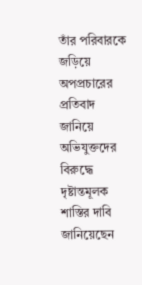তাঁর পরিবারকে জড়িয়ে অপপ্রচারের প্রতিবাদ জানিয়ে অভিযুক্তদের বিরুদ্ধে দৃষ্টান্তমূলক শাস্তির দাবি জানিয়েছেন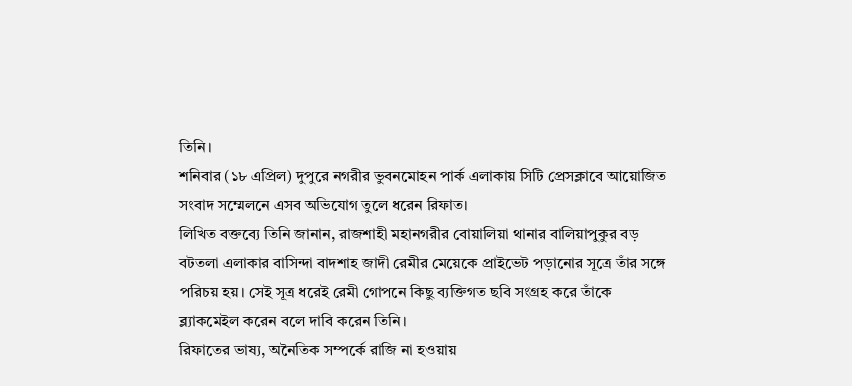তিনি।
শনিবার (১৮ এপ্রিল) দুপুরে নগরীর ভুবনমোহন পার্ক এলাকায় সিটি প্রেসক্লাবে আয়োজিত সংবাদ সম্মেলনে এসব অভিযোগ তুলে ধরেন রিফাত।
লিখিত বক্তব্যে তিনি জানান, রাজশাহী মহানগরীর বোয়ালিয়া থানার বালিয়াপুকুর বড় বটতলা এলাকার বাসিন্দা বাদশাহ জাদী রেমীর মেয়েকে প্রাইভেট পড়ানোর সূত্রে তাঁর সঙ্গে পরিচয় হয়। সেই সূত্র ধরেই রেমী গোপনে কিছু ব্যক্তিগত ছবি সংগ্রহ করে তাঁকে ব্ল্যাকমেইল করেন বলে দাবি করেন তিনি।
রিফাতের ভাষ্য, অনৈতিক সম্পর্কে রাজি না হওয়ায়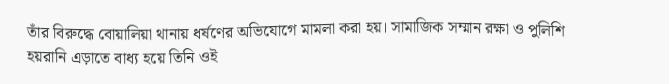তাঁর বিরুদ্ধে বোয়ালিয়া থানায় ধর্ষণের অভিযোগে মামলা করা হয়। সামাজিক সম্মান রক্ষা ও পুলিশি হয়রানি এড়াতে বাধ্য হয়ে তিনি ওই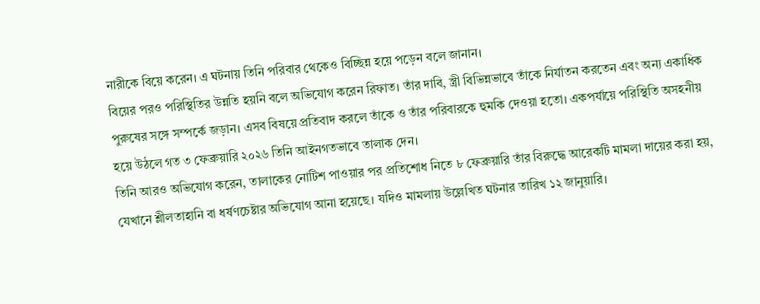নারীকে বিয়ে করেন। এ ঘটনায় তিনি পরিবার থেকেও বিচ্ছিন্ন হয়ে পড়েন বলে জানান।
বিয়ের পরও পরিস্থিতির উন্নতি হয়নি বলে অভিযোগ করেন রিফাত। তাঁর দাবি, স্ত্রী বিভিন্নভাবে তাঁকে নির্যাতন করতেন এবং অন্য একাধিক পুরুষের সঙ্গে সম্পর্কে জড়ান। এসব বিষয়ে প্রতিবাদ করলে তাঁকে ও তাঁর পরিবারকে হুমকি দেওয়া হতো। একপর্যায়ে পরিস্থিতি অসহনীয় হয়ে উঠলে গত ৩ ফেব্রুয়ারি ২০২৬ তিনি আইনগতভাবে তালাক দেন।
তিনি আরও অভিযোগ করেন, তালাকের নোটিশ পাওয়ার পর প্রতিশোধ নিতে ৮ ফেব্রুয়ারি তাঁর বিরুদ্ধে আরেকটি মামলা দায়ের করা হয়, যেখানে শ্লীলতাহানি বা ধর্ষণচেষ্টার অভিযোগ আনা হয়েছে। যদিও মামলায় উল্লেখিত ঘটনার তারিখ ১২ জানুয়ারি।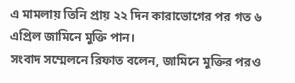এ মামলায় তিনি প্রায় ২২ দিন কারাভোগের পর গত ৬ এপ্রিল জামিনে মুক্তি পান।
সংবাদ সম্মেলনে রিফাত বলেন, জামিনে মুক্তির পরও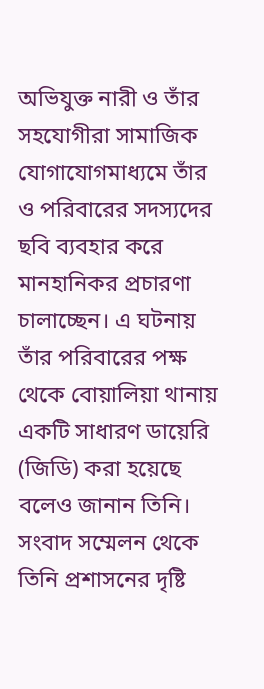অভিযুক্ত নারী ও তাঁর সহযোগীরা সামাজিক যোগাযোগমাধ্যমে তাঁর ও পরিবারের সদস্যদের ছবি ব্যবহার করে মানহানিকর প্রচারণা চালাচ্ছেন। এ ঘটনায় তাঁর পরিবারের পক্ষ থেকে বোয়ালিয়া থানায় একটি সাধারণ ডায়েরি (জিডি) করা হয়েছে বলেও জানান তিনি।
সংবাদ সম্মেলন থেকে তিনি প্রশাসনের দৃষ্টি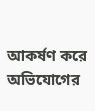আকর্ষণ করে অভিযোগের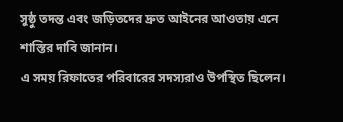সুষ্ঠু তদন্ত এবং জড়িতদের দ্রুত আইনের আওতায় এনে শাস্তির দাবি জানান।
এ সময় রিফাতের পরিবারের সদস্যরাও উপস্থিত ছিলেন।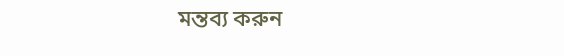মন্তব্য করুন